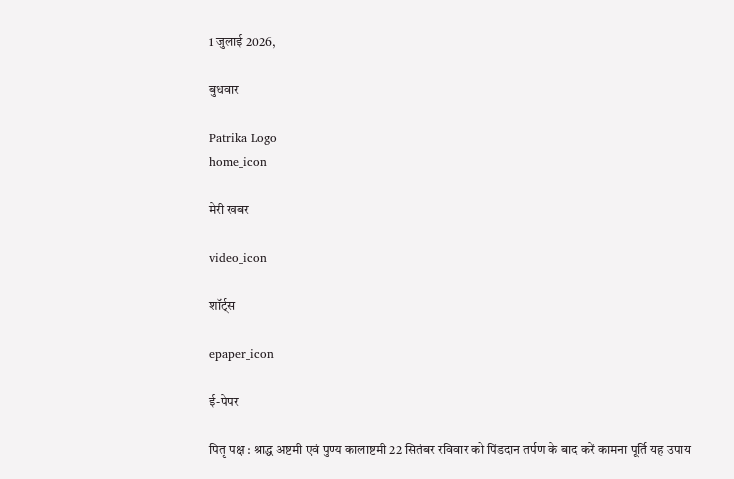1 जुलाई 2026,

बुधवार

Patrika Logo
home_icon

मेरी खबर

video_icon

शॉर्ट्स

epaper_icon

ई-पेपर

पितृ पक्ष : श्राद्ध अष्टमी एवं पुण्य कालाष्टमी 22 सितंबर रविवार को पिंडदान तर्पण के बाद करें कामना पूर्ति यह उपाय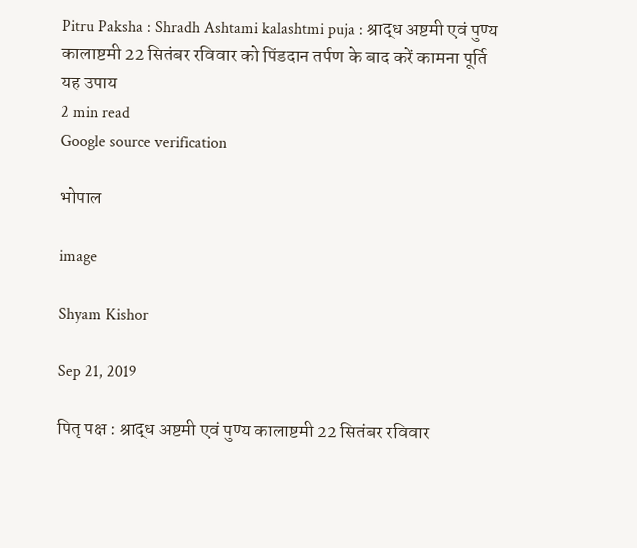Pitru Paksha : Shradh Ashtami kalashtmi puja : श्राद्ध अष्टमी एवं पुण्य कालाष्टमी 22 सितंबर रविवार को पिंडदान तर्पण के बाद करें कामना पूर्ति यह उपाय
2 min read
Google source verification

भोपाल

image

Shyam Kishor

Sep 21, 2019

पितृ पक्ष : श्राद्ध अष्टमी एवं पुण्य कालाष्टमी 22 सितंबर रविवार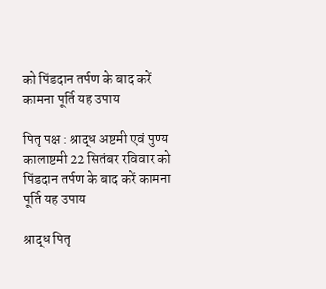को पिंडदान तर्पण के बाद करें कामना पूर्ति यह उपाय

पितृ पक्ष : श्राद्ध अष्टमी एवं पुण्य कालाष्टमी 22 सितंबर रविवार को पिंडदान तर्पण के बाद करें कामना पूर्ति यह उपाय

श्राद्ध पितृ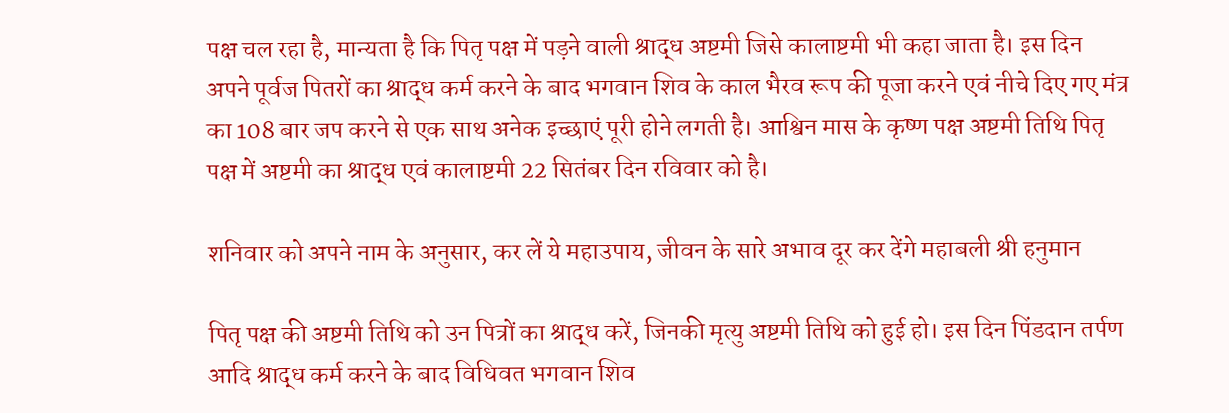पक्ष चल रहा है, मान्यता है कि पितृ पक्ष में पड़ने वाली श्राद्ध अष्टमी जिसे कालाष्टमी भी कहा जाता है। इस दिन अपने पूर्वज पितरों का श्राद्ध कर्म करने के बाद भगवान शिव के काल भैरव रूप की पूजा करने एवं नीचे दिए गए मंत्र का 108 बार जप करने से एक साथ अनेक इच्छाएं पूरी होने लगती है। आश्विन मास के कृष्ण पक्ष अष्टमी तिथि पितृ पक्ष में अष्टमी का श्राद्ध एवं कालाष्टमी 22 सितंबर दिन रविवार को है।

शनिवार को अपने नाम के अनुसार, कर लें ये महाउपाय, जीवन के सारे अभाव दूर कर देंगे महाबली श्री हनुमान

पितृ पक्ष की अष्टमी तिथि को उन पित्रों का श्राद्ध करें, जिनकी मृत्यु अष्टमी तिथि को हुई हो। इस दिन पिंडदान तर्पण आदि श्राद्ध कर्म करने के बाद विधिवत भगवान शिव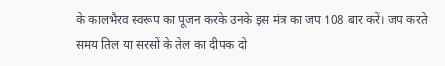के कालभैरव स्वरूप का पूजन करके उनके इस मंत्र का जप 108 बार करें। जप करते समय तिल या सरसों के तेल का दीपक दो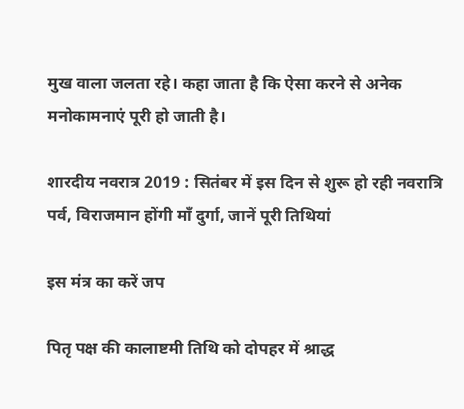मुख वाला जलता रहे। कहा जाता है कि ऐसा करने से अनेक मनोकामनाएं पूरी हो जाती है।

शारदीय नवरात्र 2019 : सितंबर में इस दिन से शुरू हो रही नवरात्रि पर्व, विराजमान होंगी माँ दुर्गा, जानें पूरी तिथियां

इस मंत्र का करें जप

पितृ पक्ष की कालाष्टमी तिथि को दोपहर में श्राद्ध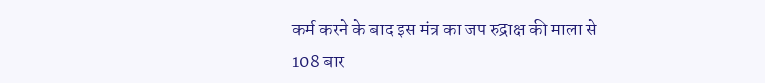कर्म करने के बाद इस मंत्र का जप रुद्राक्ष की माला से 108 बार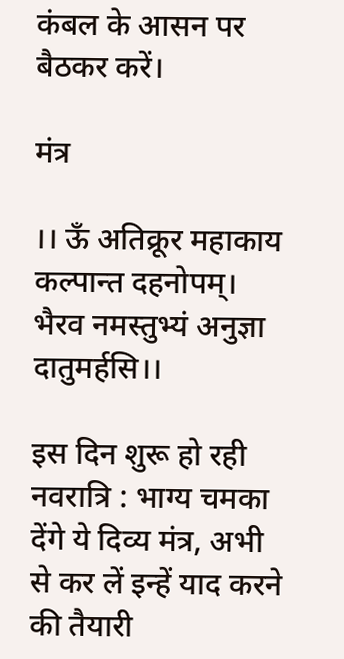कंबल के आसन पर बैठकर करें।

मंत्र

।। ऊँ अतिक्रूर महाकाय कल्पान्त दहनोपम्।
भैरव नमस्तुभ्यं अनुज्ञा दातुमर्हसि।।

इस दिन शुरू हो रही नवरात्रि : भाग्य चमका देंगे ये दिव्य मंत्र, अभी से कर लें इन्हें याद करने की तैयारी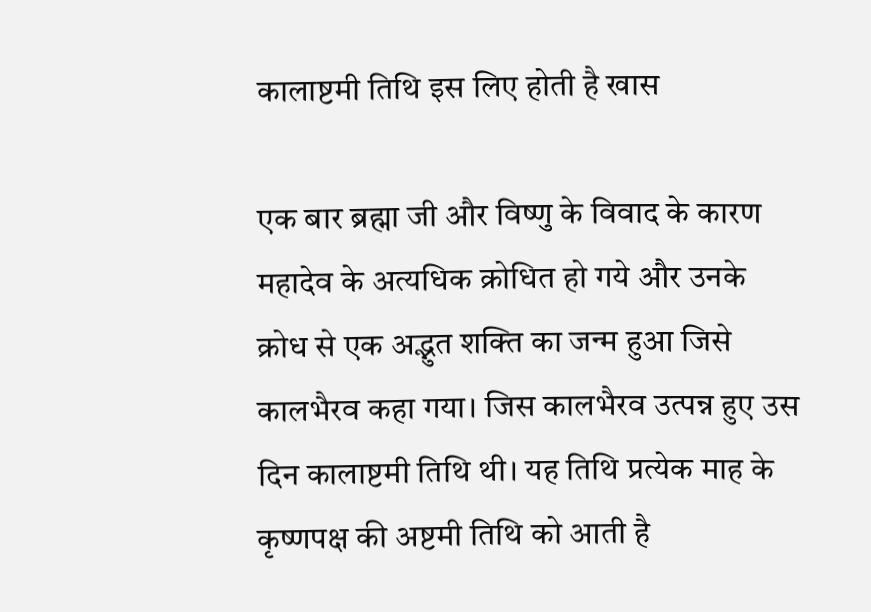कालाष्टमी तिथि इस लिए होती है खास

एक बार ब्रह्मा जी और विष्णु के विवाद के कारण महादेव के अत्यधिक क्रोधित हो गये और उनके क्रोध से एक अद्भुत शक्ति का जन्म हुआ जिसे कालभैरव कहा गया। जिस कालभैरव उत्पन्न हुए उस दिन कालाष्टमी तिथि थी। यह तिथि प्रत्येक माह के कृष्णपक्ष की अष्टमी तिथि को आती है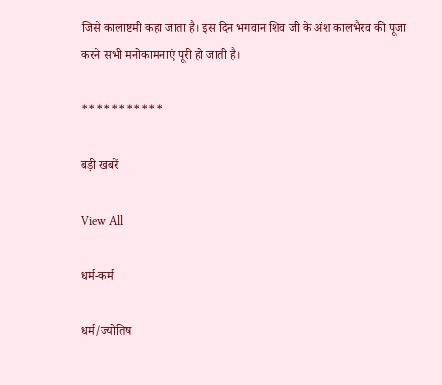जिसे कालाष्टमी कहा जाता है। इस दिन भगवान शिव जी के अंश कालभैरव की पूजा करने सभी मनोकामनाएं पूरी हो जाती है।

***********

बड़ी खबरें

View All

धर्म-कर्म

धर्म/ज्योतिष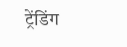ट्रेंडिंग